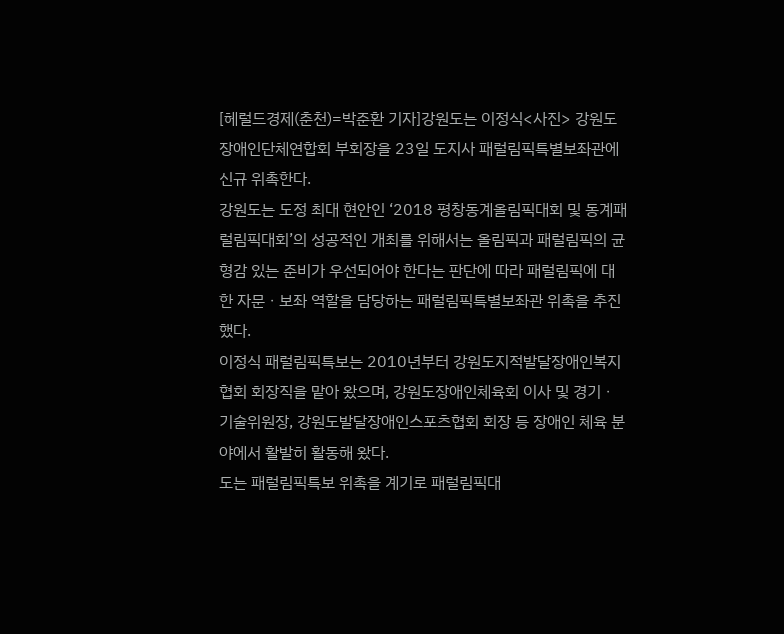[헤럴드경제(춘천)=박준환 기자]강원도는 이정식<사진> 강원도장애인단체연합회 부회장을 23일 도지사 패럴림픽특별보좌관에 신규 위촉한다.
강원도는 도정 최대 현안인 ‘2018 평창동계올림픽대회 및 동계패럴림픽대회’의 성공적인 개최를 위해서는 올림픽과 패럴림픽의 균형감 있는 준비가 우선되어야 한다는 판단에 따라 패럴림픽에 대한 자문ㆍ보좌 역할을 담당하는 패럴림픽특별보좌관 위촉을 추진했다.
이정식 패럴림픽특보는 2010년부터 강원도지적발달장애인복지협회 회장직을 맡아 왔으며, 강원도장애인체육회 이사 및 경기ㆍ기술위원장, 강원도발달장애인스포츠협회 회장 등 장애인 체육 분야에서 활발히 활동해 왔다.
도는 패럴림픽특보 위촉을 계기로 패럴림픽대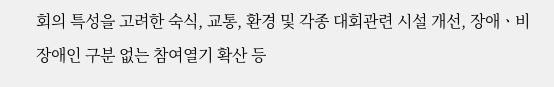회의 특성을 고려한 숙식, 교통, 환경 및 각종 대회관련 시설 개선, 장애ㆍ비장애인 구분 없는 참여열기 확산 등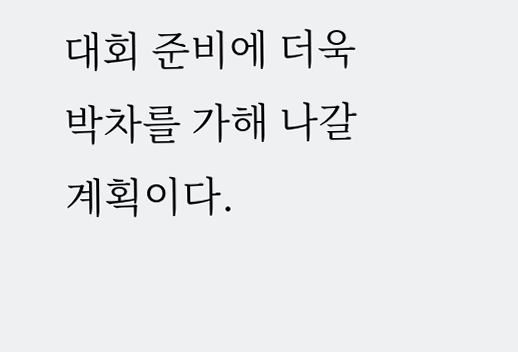대회 준비에 더욱 박차를 가해 나갈 계획이다.